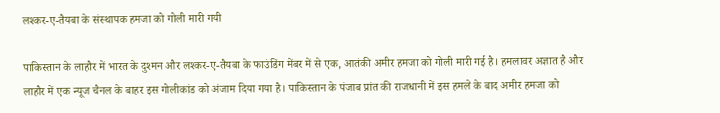लश्कर-ए-तैयबा के संस्थापक हमजा को गोली मारी गयी

पाकिस्तान के लाहौर में भारत के दुश्मन और लश्कर-ए-तैयबा के फाउंडिंग मेंबर में से एक, आतंकी अमीर हमजा को गोली मारी गई है। हमलावर अज्ञात है और लाहौर में एक न्यूज चैनल के बाहर इस गोलीकांड को अंजाम दिया गया है। पाकिस्तान के पंजाब प्रांत की राजधानी में इस हमले के बाद अमीर हमजा को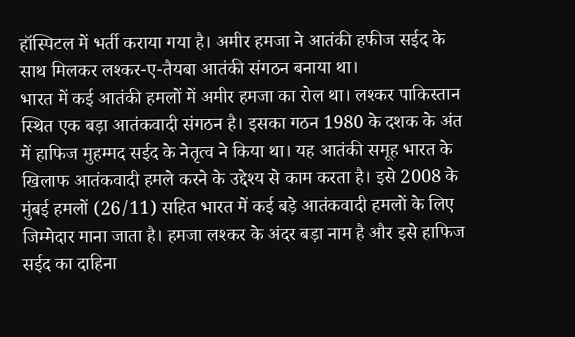हॉस्पिटल में भर्ती कराया गया है। अमीर हमजा ने आतंकी हफीज सईद के साथ मिलकर लश्कर-ए-तैयबा आतंकी संगठन बनाया था।
भारत में कई आतंकी हमलों में अमीर हमजा का रोल था। लश्कर पाकिस्तान स्थित एक बड़ा आतंकवादी संगठन है। इसका गठन 1980 के दशक के अंत में हाफिज मुहम्मद सईद के नेतृत्व ने किया था। यह आतंकी समूह भारत के खिलाफ आतंकवादी हमले करने के उद्देश्य से काम करता है। इसे 2008 के मुंबई हमलों (26/11) सहित भारत में कई बड़े आतंकवादी हमलों के लिए जिम्मेदार माना जाता है। हमजा लश्कर के अंदर बड़ा नाम है और इसे हाफिज सईद का दाहिना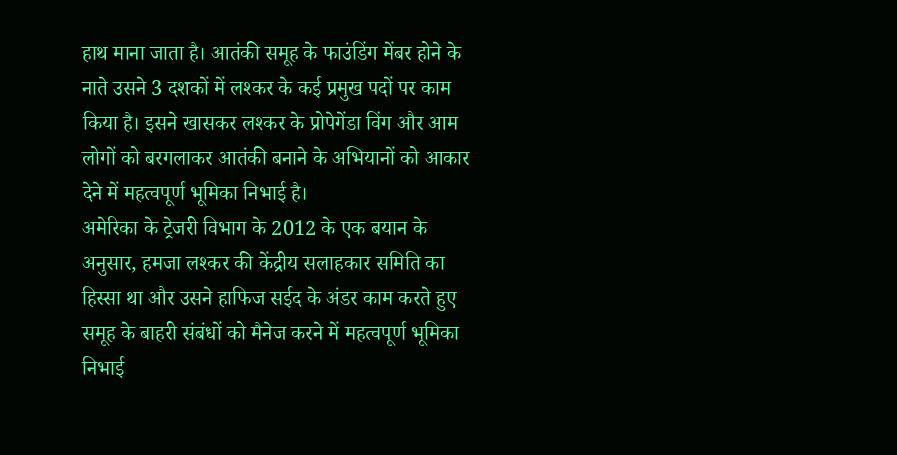हाथ माना जाता है। आतंकी समूह के फाउंडिंग मेंबर होने के नाते उसने 3 दशकों में लश्कर के कई प्रमुख पदों पर काम किया है। इसने खासकर लश्कर के प्रोपेगेंडा विंग और आम लोगों को बरगलाकर आतंकी बनाने के अभियानों को आकार देने में महत्वपूर्ण भूमिका निभाई है।
अमेरिका के ट्रेजरी विभाग के 2012 के एक बयान के अनुसार, हमजा लश्कर की केंद्रीय सलाहकार समिति का हिस्सा था और उसने हाफिज सईद के अंडर काम करते हुए समूह के बाहरी संबंधों को मैनेज करने में महत्वपूर्ण भूमिका निभाई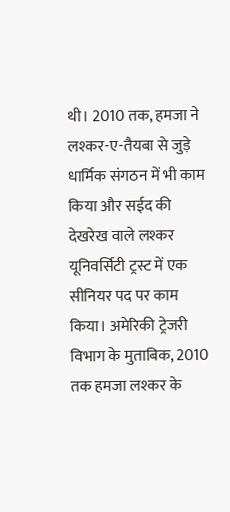थी। 2010 तक, हमजा ने लश्कर-ए-तैयबा से जुड़े धार्मिक संगठन में भी काम किया और सईद की देखरेख वाले लश्कर यूनिवर्सिटी ट्रस्ट में एक सीनियर पद पर काम किया। अमेरिकी ट्रेजरी विभाग के मुताबिक, 2010 तक हमजा लश्कर के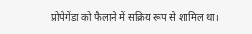प्रोपेगेंडा को फैलाने में सक्रिय रूप से शामिल था।